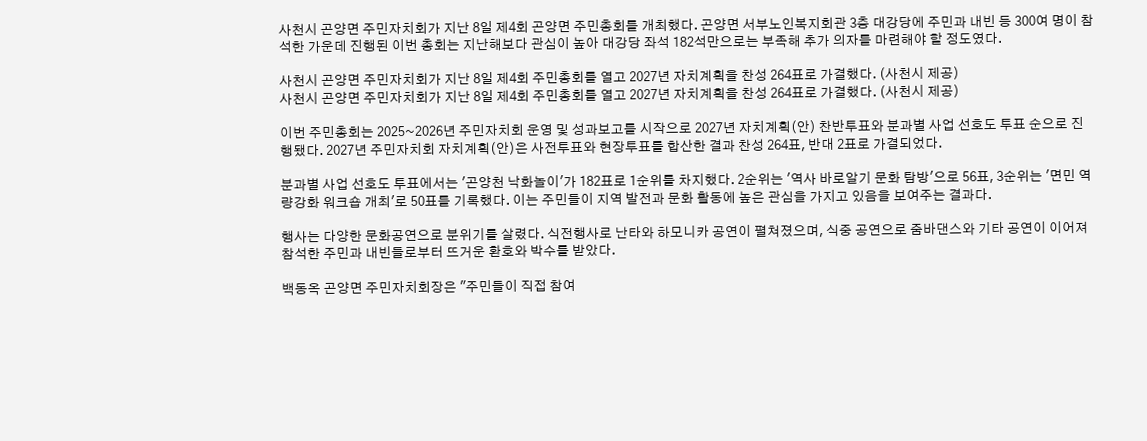사천시 곤양면 주민자치회가 지난 8일 제4회 곤양면 주민총회를 개최했다. 곤양면 서부노인복지회관 3층 대강당에 주민과 내빈 등 300여 명이 참석한 가운데 진행된 이번 총회는 지난해보다 관심이 높아 대강당 좌석 182석만으로는 부족해 추가 의자를 마련해야 할 정도였다.

사천시 곤양면 주민자치회가 지난 8일 제4회 주민총회를 열고 2027년 자치계획을 찬성 264표로 가결했다. (사천시 제공)
사천시 곤양면 주민자치회가 지난 8일 제4회 주민총회를 열고 2027년 자치계획을 찬성 264표로 가결했다. (사천시 제공)

이번 주민총회는 2025~2026년 주민자치회 운영 및 성과보고를 시작으로 2027년 자치계획(안) 찬반투표와 분과별 사업 선호도 투표 순으로 진행됐다. 2027년 주민자치회 자치계획(안)은 사전투표와 현장투표를 합산한 결과 찬성 264표, 반대 2표로 가결되었다.

분과별 사업 선호도 투표에서는 '곤양천 낙화놀이'가 182표로 1순위를 차지했다. 2순위는 '역사 바로알기 문화 탐방'으로 56표, 3순위는 '면민 역량강화 워크숍 개최'로 50표를 기록했다. 이는 주민들이 지역 발전과 문화 활동에 높은 관심을 가지고 있음을 보여주는 결과다.

행사는 다양한 문화공연으로 분위기를 살렸다. 식전행사로 난타와 하모니카 공연이 펼쳐졌으며, 식중 공연으로 줌바댄스와 기타 공연이 이어져 참석한 주민과 내빈들로부터 뜨거운 환호와 박수를 받았다.

백동옥 곤양면 주민자치회장은 "주민들이 직접 참여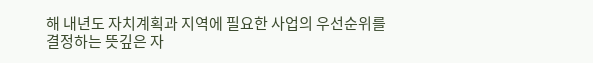해 내년도 자치계획과 지역에 필요한 사업의 우선순위를 결정하는 뜻깊은 자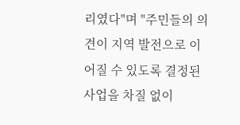리였다"며 "주민들의 의견이 지역 발전으로 이어질 수 있도록 결정된 사업을 차질 없이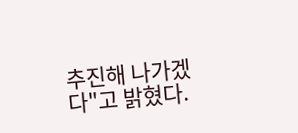추진해 나가겠다"고 밝혔다.